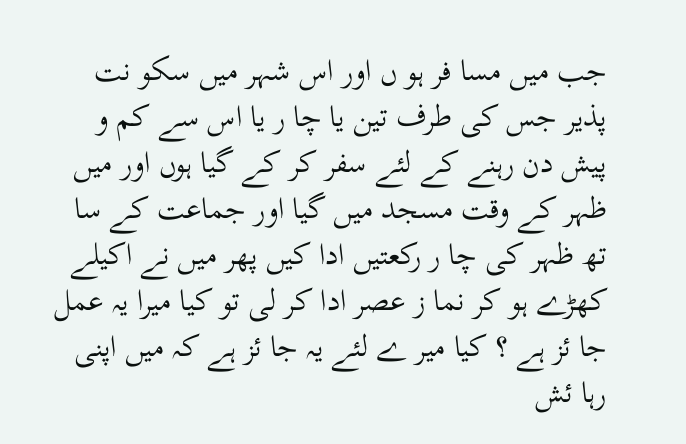جب میں مسا فر ہو ں اور اس شہر میں سکو نت پذیر جس کی طرف تین یا چا ر یا اس سے کم و پیش دن رہنے کے لئے سفر کر کے گیا ہوں اور میں ظہر کے وقت مسجد میں گیا اور جماعت کے سا تھ ظہر کی چا ر رکعتیں ادا کیں پھر میں نے اکیلے کھڑے ہو کر نما ز عصر ادا کر لی تو کیا میرا یہ عمل جا ئز ہے ؟ کیا میر ے لئے یہ جا ئز ہے کہ میں اپنی رہا ئش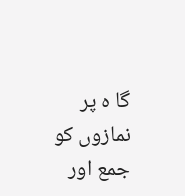گا ہ پر نمازوں کو جمع اور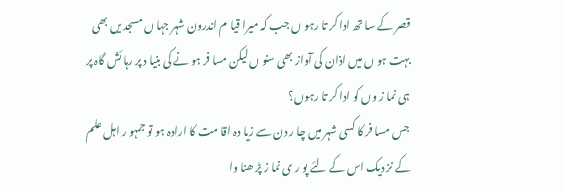قصر کے سا تھ ادا کر تا رہو ں جب کہ میرا قیا م اندرون شہر جہا ں مسجد یں بھی بہت ہو ں میں اذان کی آواز بھی سنو ں لیکن مسا فر ہو نے کی بنیا د پر رہا ئش گاہ پر ہی نما ز وں کو ادا کر تا رہوں؟
جس مسا فر کا کسی شہر میں چا ر دن سے زیا دہ اقا مت کا ارادہ ہو تو جمہو ر اہل علم کے نز دیک اس کے لئے پو ر ی نما ز پڑ ھنا وا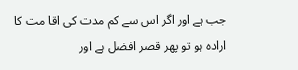جب ہے اور اگر اس سے کم مدت کی اقا مت کا ارادہ ہو تو پھر قصر افضل ہے اور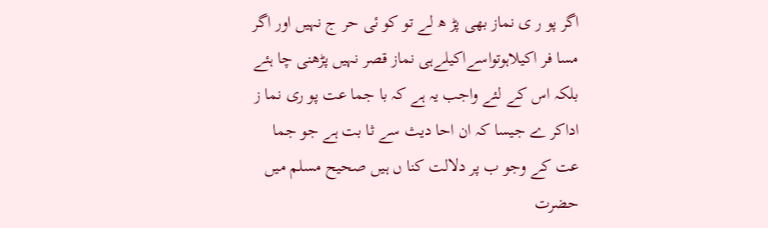اگر پو ر ی نماز بھی پڑ ھ لے تو کو ئی حر ج نہیں اور اگر مسا فر اکیلاہوتواسےاکیلےہی نماز قصر نہیں پڑھنی چا ہئے بلکہ اس کے لئے واجب یہ ہے کہ با جما عت پو ری نما ز اداکر ے جیسا کہ ان احا دیث سے ثا بت ہے جو جما عت کے وجو ب پر دلالت کنا ں ہیں صحیح مسلم میں حضرت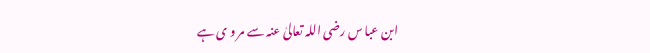ابن عبا س رضی اللہ تعالیٰ عنہ سے مر و ی ہے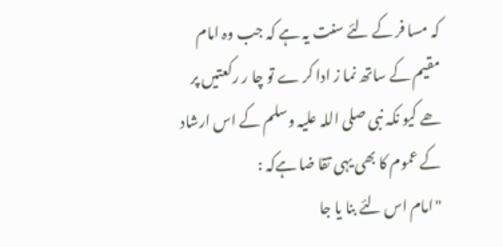کہ مسا فر کے لئے سنت یہ ہے کہ جب وہ امام مقیم کے ساتھ نما ز ادا کر ے تو چا ر رکعتیں پر ھے کیو نکہ نبی صلی اللہ علیہ وسلم کے اس ارشاد کے عموم کا بھی یہی تقا ضا ہےکہ :
"امام اس لئے بنا یا جا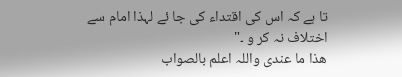تا ہے کہ اس کی اقتداء کی جا ئے لہذا امام سے اختلاف نہ کر و ۔"
ھذا ما عندی واللہ اعلم بالصواب